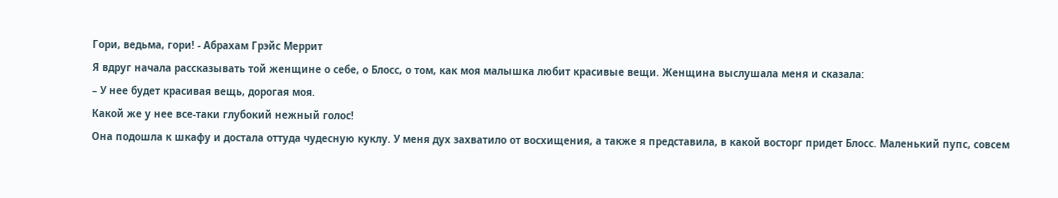Гори, ведьма, гори! - Абрахам Грэйс Меррит
Я вдруг начала рассказывать той женщине о себе, о Блосс, о том, как моя малышка любит красивые вещи. Женщина выслушала меня и сказала:
– У нее будет красивая вещь, дорогая моя.
Какой же у нее все-таки глубокий нежный голос!
Она подошла к шкафу и достала оттуда чудесную куклу. У меня дух захватило от восхищения, а также я представила, в какой восторг придет Блосс. Маленький пупс, совсем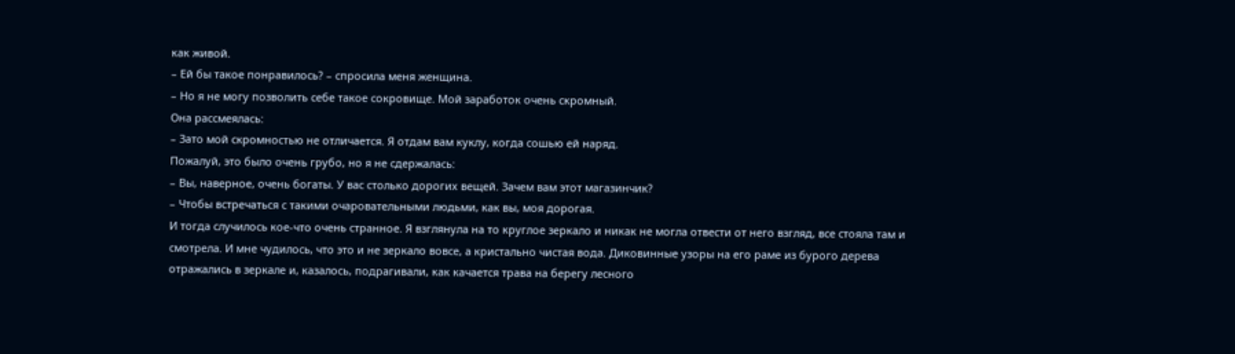как живой.
– Ей бы такое понравилось? – спросила меня женщина.
– Но я не могу позволить себе такое сокровище. Мой заработок очень скромный.
Она рассмеялась:
– Зато мой скромностью не отличается. Я отдам вам куклу, когда сошью ей наряд.
Пожалуй, это было очень грубо, но я не сдержалась:
– Вы, наверное, очень богаты. У вас столько дорогих вещей. Зачем вам этот магазинчик?
– Чтобы встречаться с такими очаровательными людьми, как вы, моя дорогая.
И тогда случилось кое-что очень странное. Я взглянула на то круглое зеркало и никак не могла отвести от него взгляд, все стояла там и смотрела. И мне чудилось, что это и не зеркало вовсе, а кристально чистая вода. Диковинные узоры на его раме из бурого дерева отражались в зеркале и, казалось, подрагивали, как качается трава на берегу лесного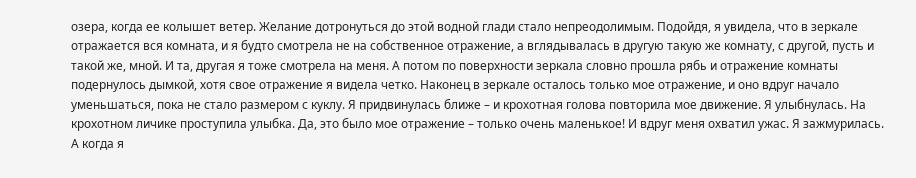озера, когда ее колышет ветер. Желание дотронуться до этой водной глади стало непреодолимым. Подойдя, я увидела, что в зеркале отражается вся комната, и я будто смотрела не на собственное отражение, а вглядывалась в другую такую же комнату, с другой, пусть и такой же, мной. И та, другая я тоже смотрела на меня. А потом по поверхности зеркала словно прошла рябь и отражение комнаты подернулось дымкой, хотя свое отражение я видела четко. Наконец в зеркале осталось только мое отражение, и оно вдруг начало уменьшаться, пока не стало размером с куклу. Я придвинулась ближе – и крохотная голова повторила мое движение. Я улыбнулась. На крохотном личике проступила улыбка. Да, это было мое отражение – только очень маленькое! И вдруг меня охватил ужас. Я зажмурилась. А когда я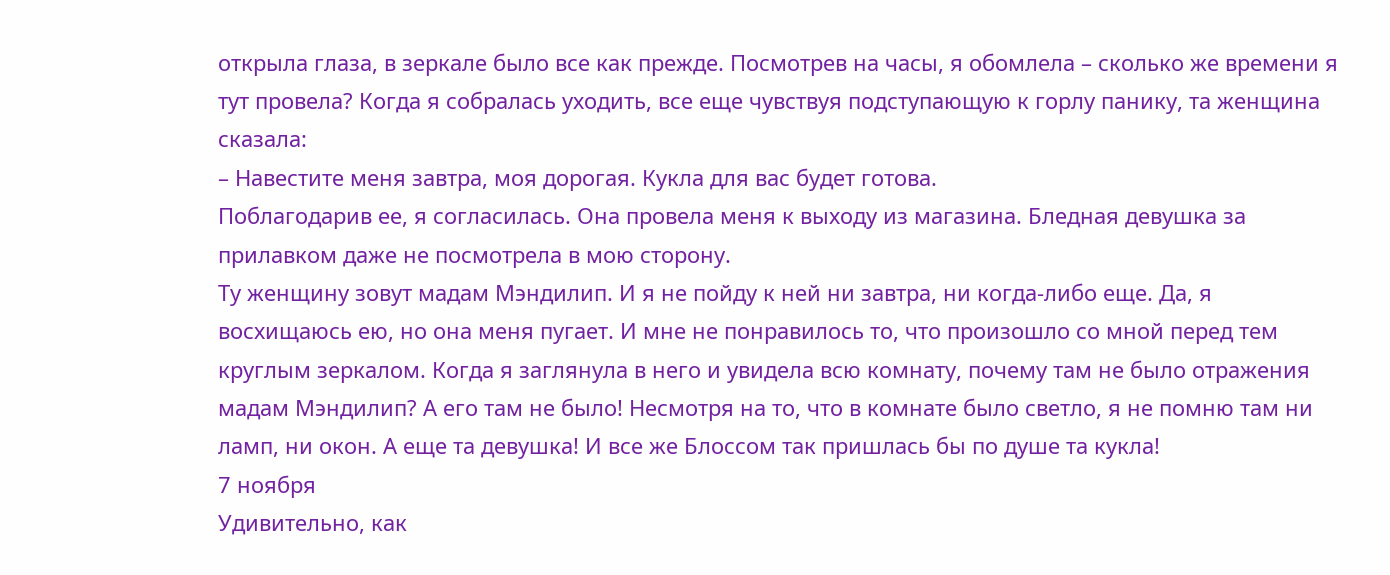открыла глаза, в зеркале было все как прежде. Посмотрев на часы, я обомлела – сколько же времени я тут провела? Когда я собралась уходить, все еще чувствуя подступающую к горлу панику, та женщина сказала:
– Навестите меня завтра, моя дорогая. Кукла для вас будет готова.
Поблагодарив ее, я согласилась. Она провела меня к выходу из магазина. Бледная девушка за прилавком даже не посмотрела в мою сторону.
Ту женщину зовут мадам Мэндилип. И я не пойду к ней ни завтра, ни когда-либо еще. Да, я восхищаюсь ею, но она меня пугает. И мне не понравилось то, что произошло со мной перед тем круглым зеркалом. Когда я заглянула в него и увидела всю комнату, почему там не было отражения мадам Мэндилип? А его там не было! Несмотря на то, что в комнате было светло, я не помню там ни ламп, ни окон. А еще та девушка! И все же Блоссом так пришлась бы по душе та кукла!
7 ноября
Удивительно, как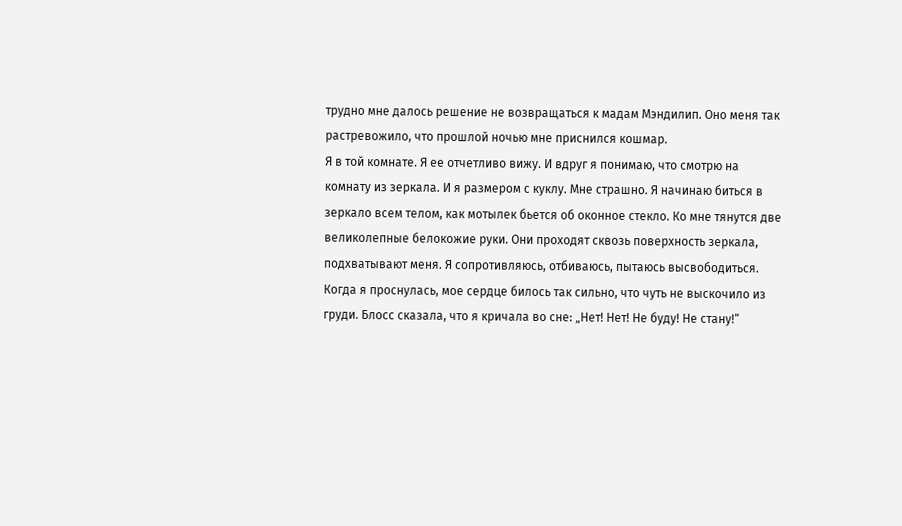трудно мне далось решение не возвращаться к мадам Мэндилип. Оно меня так растревожило, что прошлой ночью мне приснился кошмар.
Я в той комнате. Я ее отчетливо вижу. И вдруг я понимаю, что смотрю на комнату из зеркала. И я размером с куклу. Мне страшно. Я начинаю биться в зеркало всем телом, как мотылек бьется об оконное стекло. Ко мне тянутся две великолепные белокожие руки. Они проходят сквозь поверхность зеркала, подхватывают меня. Я сопротивляюсь, отбиваюсь, пытаюсь высвободиться.
Когда я проснулась, мое сердце билось так сильно, что чуть не выскочило из груди. Блосс сказала, что я кричала во сне: „Нет! Нет! Не буду! Не стану!“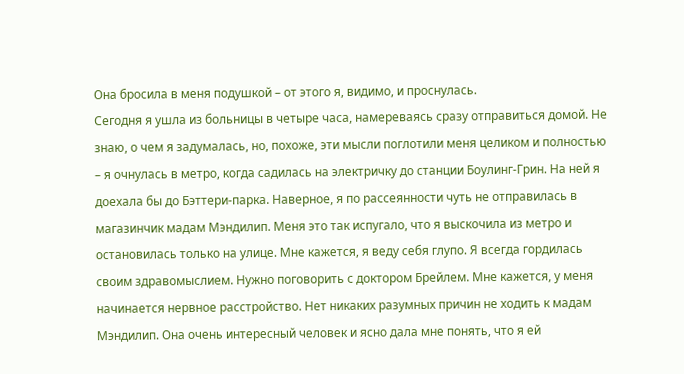Она бросила в меня подушкой – от этого я, видимо, и проснулась.
Сегодня я ушла из больницы в четыре часа, намереваясь сразу отправиться домой. Не знаю, о чем я задумалась, но, похоже, эти мысли поглотили меня целиком и полностью – я очнулась в метро, когда садилась на электричку до станции Боулинг-Грин. На ней я доехала бы до Бэттери-парка. Наверное, я по рассеянности чуть не отправилась в магазинчик мадам Мэндилип. Меня это так испугало, что я выскочила из метро и остановилась только на улице. Мне кажется, я веду себя глупо. Я всегда гордилась своим здравомыслием. Нужно поговорить с доктором Брейлем. Мне кажется, у меня начинается нервное расстройство. Нет никаких разумных причин не ходить к мадам Мэндилип. Она очень интересный человек и ясно дала мне понять, что я ей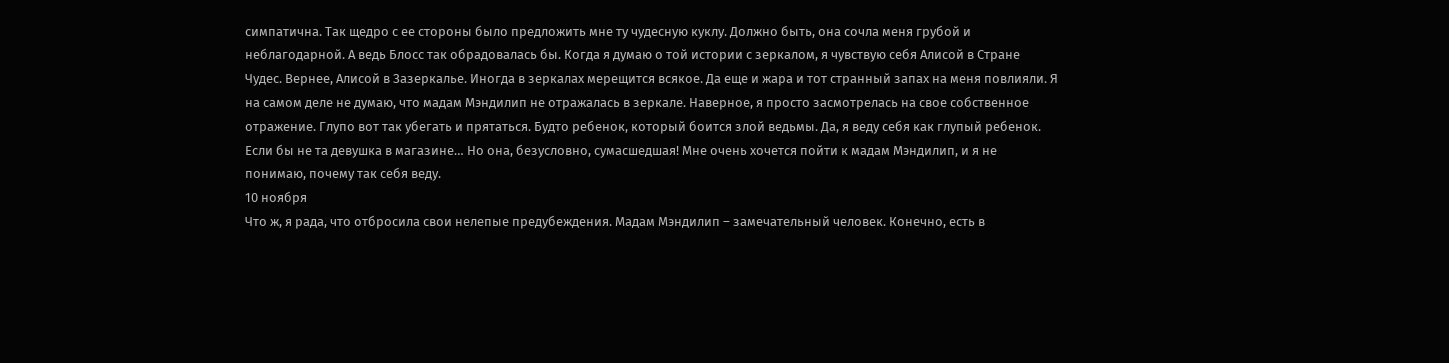симпатична. Так щедро с ее стороны было предложить мне ту чудесную куклу. Должно быть, она сочла меня грубой и неблагодарной. А ведь Блосс так обрадовалась бы. Когда я думаю о той истории с зеркалом, я чувствую себя Алисой в Стране Чудес. Вернее, Алисой в Зазеркалье. Иногда в зеркалах мерещится всякое. Да еще и жара и тот странный запах на меня повлияли. Я на самом деле не думаю, что мадам Мэндилип не отражалась в зеркале. Наверное, я просто засмотрелась на свое собственное отражение. Глупо вот так убегать и прятаться. Будто ребенок, который боится злой ведьмы. Да, я веду себя как глупый ребенок. Если бы не та девушка в магазине… Но она, безусловно, сумасшедшая! Мне очень хочется пойти к мадам Мэндилип, и я не понимаю, почему так себя веду.
10 ноября
Что ж, я рада, что отбросила свои нелепые предубеждения. Мадам Мэндилип – замечательный человек. Конечно, есть в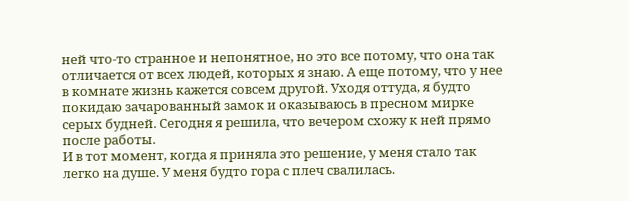ней что-то странное и непонятное, но это все потому, что она так отличается от всех людей, которых я знаю. А еще потому, что у нее в комнате жизнь кажется совсем другой. Уходя оттуда, я будто покидаю зачарованный замок и оказываюсь в пресном мирке серых будней. Сегодня я решила, что вечером схожу к ней прямо после работы.
И в тот момент, когда я приняла это решение, у меня стало так легко на душе. У меня будто гора с плеч свалилась.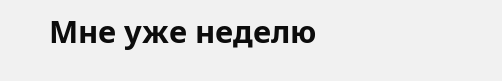Мне уже неделю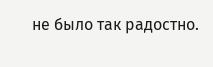не было так радостно.